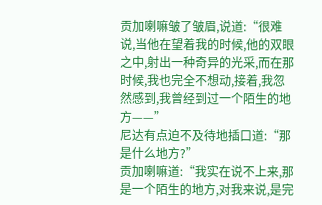贡加喇嘛皱了皱眉,说道:“很难说,当他在望着我的时候,他的双眼之中,射出一种奇异的光采,而在那时候,我也完全不想动,接着,我忽然感到,我曾经到过一个陌生的地方——”
尼达有点迫不及待地插口道:“那是什么地方?”
贡加喇嘛道:“我实在说不上来,那是一个陌生的地方,对我来说,是完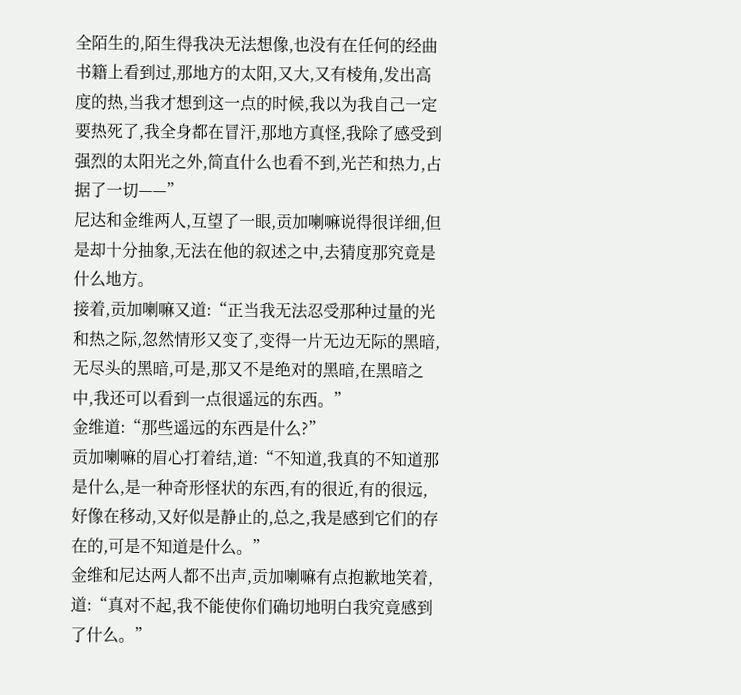全陌生的,陌生得我决无法想像,也没有在任何的经曲书籍上看到过,那地方的太阳,又大,又有棱角,发出高度的热,当我才想到这一点的时候,我以为我自己一定要热死了,我全身都在冒汗,那地方真怪,我除了感受到强烈的太阳光之外,简直什么也看不到,光芒和热力,占据了一切——”
尼达和金维两人,互望了一眼,贡加喇嘛说得很详细,但是却十分抽象,无法在他的叙述之中,去猜度那究竟是什么地方。
接着,贡加喇嘛又道:“正当我无法忍受那种过量的光和热之际,忽然情形又变了,变得一片无边无际的黑暗,无尽头的黑暗,可是,那又不是绝对的黑暗,在黑暗之中,我还可以看到一点很遥远的东西。”
金维道:“那些遥远的东西是什么?”
贡加喇嘛的眉心打着结,道:“不知道,我真的不知道那是什么,是一种奇形怪状的东西,有的很近,有的很远,好像在移动,又好似是静止的,总之,我是感到它们的存在的,可是不知道是什么。”
金维和尼达两人都不出声,贡加喇嘛有点抱歉地笑着,道:“真对不起,我不能使你们确切地明白我究竟感到了什么。”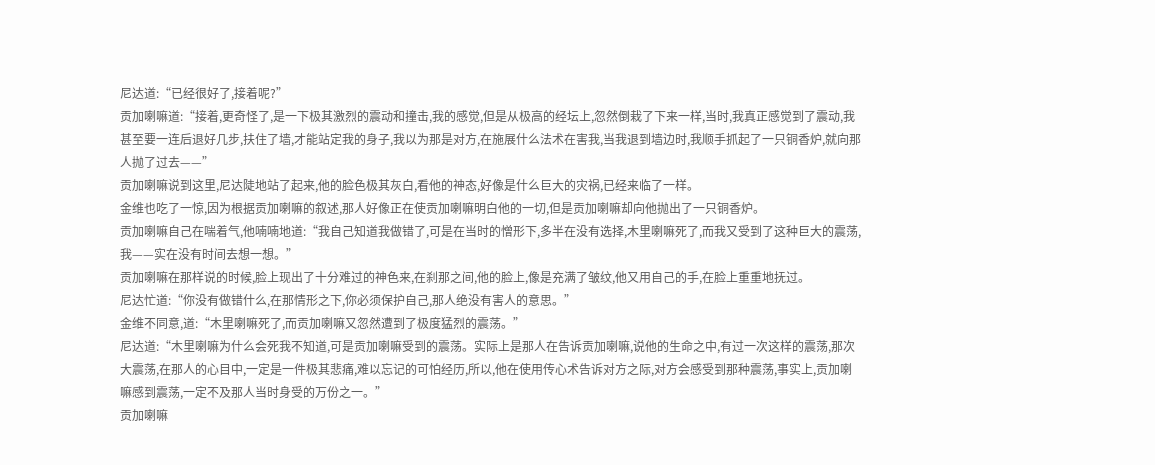尼达道:“已经很好了,接着呢?”
贡加喇嘛道:“接着,更奇怪了,是一下极其激烈的震动和撞击,我的感觉,但是从极高的经坛上,忽然倒栽了下来一样,当时,我真正感觉到了震动,我甚至要一连后退好几步,扶住了墙,才能站定我的身子,我以为那是对方,在施展什么法术在害我,当我退到墙边时,我顺手抓起了一只铜香炉,就向那人抛了过去——”
贡加喇嘛说到这里,尼达陡地站了起来,他的脸色极其灰白,看他的神态,好像是什么巨大的灾祸,已经来临了一样。
金维也吃了一惊,因为根据贡加喇嘛的叙述,那人好像正在使贡加喇嘛明白他的一切,但是贡加喇嘛却向他抛出了一只铜香炉。
贡加喇嘛自己在喘着气,他喃喃地道:“我自己知道我做错了,可是在当时的憎形下,多半在没有选择,木里喇嘛死了,而我又受到了这种巨大的震荡,我——实在没有时间去想一想。”
贡加喇嘛在那样说的时候,脸上现出了十分难过的神色来,在刹那之间,他的脸上,像是充满了皱纹,他又用自己的手,在脸上重重地抚过。
尼达忙道:“你没有做错什么,在那情形之下,你必须保护自己,那人绝没有害人的意思。”
金维不同意,道:“木里喇嘛死了,而贡加喇嘛又忽然遭到了极度猛烈的震荡。”
尼达道:“木里喇嘛为什么会死我不知道,可是贡加喇嘛受到的震荡。实际上是那人在告诉贡加喇嘛,说他的生命之中,有过一次这样的震荡,那次大震荡,在那人的心目中,一定是一件极其悲痛,难以忘记的可怕经历,所以,他在使用传心术告诉对方之际,对方会感受到那种震荡,事实上,贡加喇嘛感到震荡,一定不及那人当时身受的万份之一。”
贡加喇嘛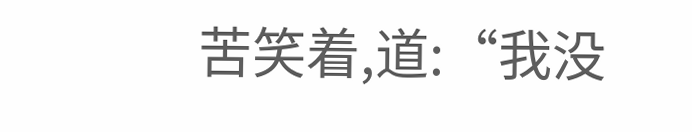苦笑着,道:“我没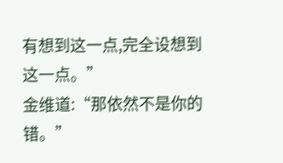有想到这一点,完全设想到这一点。”
金维道:“那依然不是你的错。”